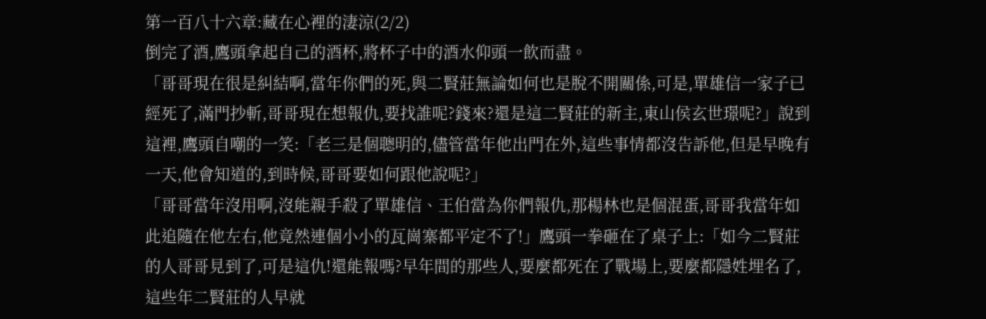第一百八十六章:藏在心裡的淒涼(2/2)
倒完了酒,鷹頭拿起自己的酒杯,將杯子中的酒水仰頭一飲而盡。
「哥哥現在很是糾結啊,當年你們的死,與二賢莊無論如何也是脫不開關係,可是,單雄信一家子已經死了,滿門抄斬,哥哥現在想報仇,要找誰呢?錢來?還是這二賢莊的新主,東山侯玄世璟呢?」說到這裡,鷹頭自嘲的一笑:「老三是個聰明的,儘管當年他出門在外,這些事情都沒告訴他,但是早晚有一天,他會知道的,到時候,哥哥要如何跟他說呢?」
「哥哥當年沒用啊,沒能親手殺了單雄信、王伯當為你們報仇,那楊林也是個混蛋,哥哥我當年如此追隨在他左右,他竟然連個小小的瓦崗寨都平定不了!」鷹頭一拳砸在了桌子上:「如今二賢莊的人哥哥見到了,可是這仇!還能報嗎?早年間的那些人,要麼都死在了戰場上,要麼都隱姓埋名了,這些年二賢莊的人早就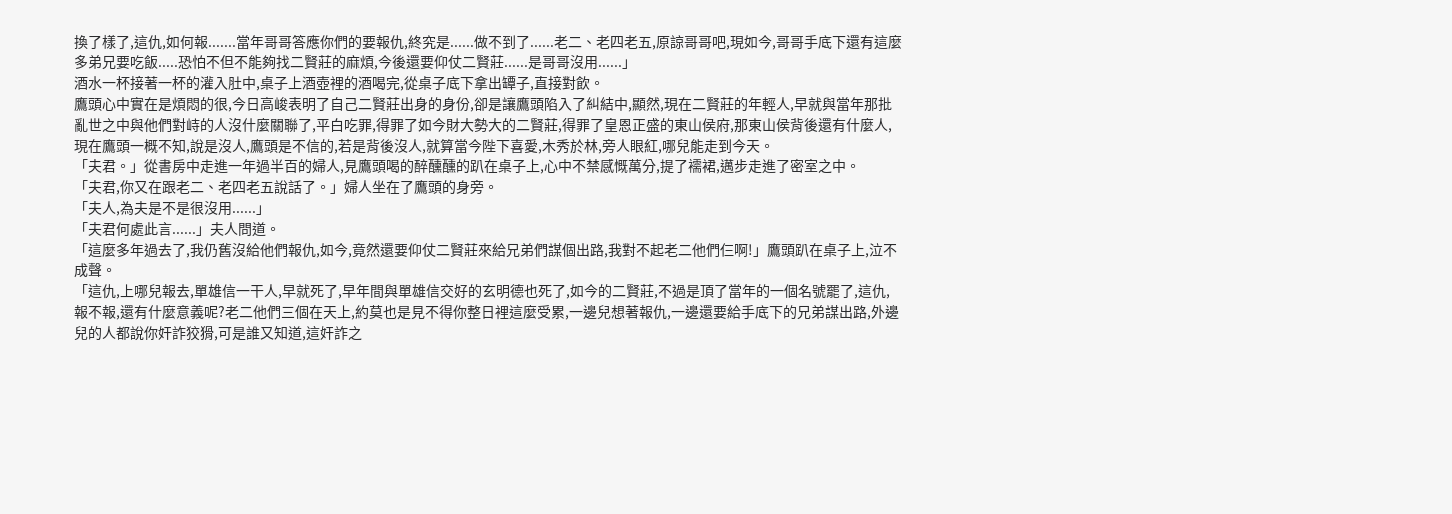換了樣了,這仇,如何報.......當年哥哥答應你們的要報仇,終究是......做不到了......老二、老四老五,原諒哥哥吧,現如今,哥哥手底下還有這麼多弟兄要吃飯.....恐怕不但不能夠找二賢莊的麻煩,今後還要仰仗二賢莊......是哥哥沒用......」
酒水一杯接著一杯的灌入肚中,桌子上酒壺裡的酒喝完,從桌子底下拿出罈子,直接對飲。
鷹頭心中實在是煩悶的很,今日高峻表明了自己二賢莊出身的身份,卻是讓鷹頭陷入了糾結中,顯然,現在二賢莊的年輕人,早就與當年那批亂世之中與他們對峙的人沒什麼關聯了,平白吃罪,得罪了如今財大勢大的二賢莊,得罪了皇恩正盛的東山侯府,那東山侯背後還有什麼人,現在鷹頭一概不知,說是沒人,鷹頭是不信的,若是背後沒人,就算當今陛下喜愛,木秀於林,旁人眼紅,哪兒能走到今天。
「夫君。」從書房中走進一年過半百的婦人,見鷹頭喝的醉醺醺的趴在桌子上,心中不禁感慨萬分,提了襦裙,邁步走進了密室之中。
「夫君,你又在跟老二、老四老五說話了。」婦人坐在了鷹頭的身旁。
「夫人,為夫是不是很沒用......」
「夫君何處此言......」夫人問道。
「這麼多年過去了,我仍舊沒給他們報仇,如今,竟然還要仰仗二賢莊來給兄弟們謀個出路,我對不起老二他們仨啊!」鷹頭趴在桌子上,泣不成聲。
「這仇,上哪兒報去,單雄信一干人,早就死了,早年間與單雄信交好的玄明德也死了,如今的二賢莊,不過是頂了當年的一個名號罷了,這仇,報不報,還有什麼意義呢?老二他們三個在天上,約莫也是見不得你整日裡這麼受累,一邊兒想著報仇,一邊還要給手底下的兄弟謀出路,外邊兒的人都說你奸詐狡猾,可是誰又知道,這奸詐之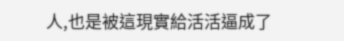人,也是被這現實給活活逼成了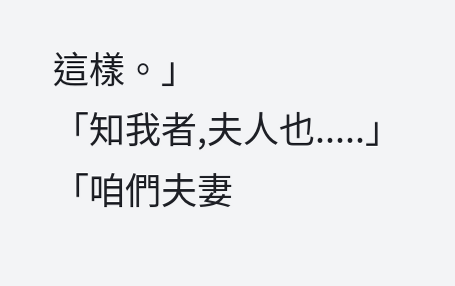這樣。」
「知我者,夫人也.....」
「咱們夫妻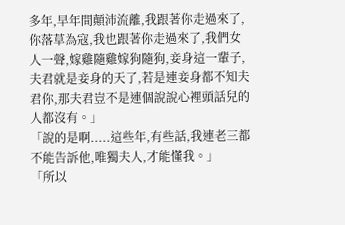多年,早年間顛沛流離,我跟著你走過來了,你落草為寇,我也跟著你走過來了,我們女人一聲,嫁雞隨雞嫁狗隨狗,妾身這一輩子,夫君就是妾身的天了,若是連妾身都不知夫君你,那夫君豈不是連個說說心裡頭話兒的人都沒有。」
「說的是啊.....這些年,有些話,我連老三都不能告訴他,唯獨夫人,才能懂我。」
「所以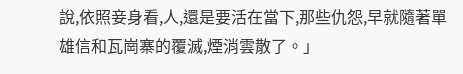說,依照妾身看,人,還是要活在當下,那些仇怨,早就隨著單雄信和瓦崗寨的覆滅,煙消雲散了。」